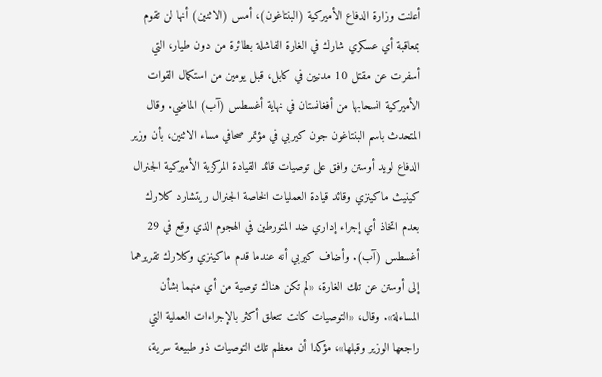أعلنت وزارة الدفاع الأميركية (البنتاغون)، أمس (الاثنين) أنها لن تقوم بمعاقبة أي عسكري شارك في الغارة الفاشلة بطائرة من دون طيار، التي أسفرت عن مقتل 10 مدنيين في كابل، قبل يومين من استكمال القوات الأميركية انسحابها من أفغانستان في نهاية أغسطس (آب) الماضي. وقال المتحدث باسم البنتاغون جون كيربي في مؤتمر صحافي مساء الاثنين، بأن وزير الدفاع لويد أوستن وافق على توصيات قائد القيادة المركزية الأميركية الجنرال كينيث ماكينزي وقائد قيادة العمليات الخاصة الجنرال ريتشارد كلارك بعدم اتخاذ أي إجراء إداري ضد المتورطين في الهجوم الذي وقع في 29 أغسطس (آب). وأضاف كيربي أنه عندما قدم ماكينزي وكلارك تقريرهما إلى أوستن عن تلك الغارة، «لم تكن هناك توصية من أي منهما بشأن المساءلة». وقال، «التوصيات كانت تتعلق أكثر بالإجراءات العملية التي راجعها الوزير وقبلها»، مؤكدا أن معظم تلك التوصيات ذو طبيعة سرية،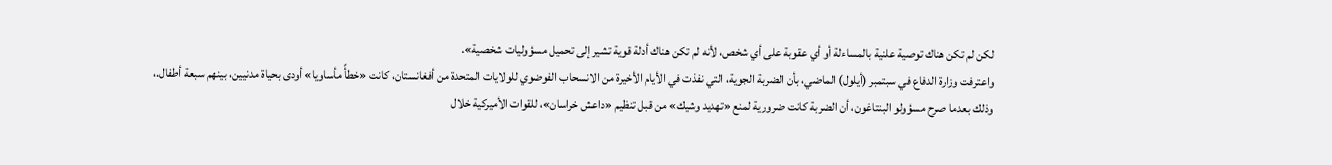لكن لم تكن هناك توصية علنية بالمساءلة أو أي عقوبة على أي شخص، لأنه لم تكن هناك أدلة قوية تشير إلى تحميل مسؤوليات شخصية».
واعترفت وزارة الدفاع في سبتمبر (أيلول) الماضي، بأن الضربة الجوية، التي نفذت في الأيام الأخيرة من الانسحاب الفوضوي للولايات المتحدة من أفغانستان، كانت «خطأً مأساويا» أودى بحياة مدنيين، بينهم سبعة أطفال.، وذلك بعدما صرح مسؤولو البنتاغون، أن الضربة كانت ضرورية لمنع «تهديد وشيك» من قبل تنظيم «داعش خراسان»، للقوات الأميركية خلال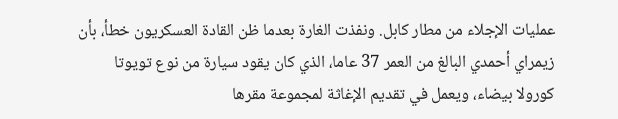عمليات الإجلاء من مطار كابل. ونفذت الغارة بعدما ظن القادة العسكريون خطأ، بأن زيمراي أحمدي البالغ من العمر 37 عاما، الذي كان يقود سيارة من نوع تويوتا كورولا بيضاء، ويعمل في تقديم الإغاثة لمجموعة مقرها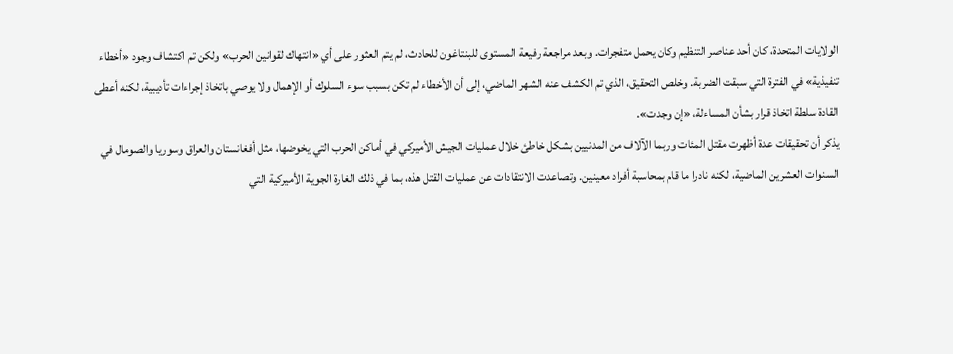الولايات المتحدة، كان أحد عناصر التنظيم وكان يحمل متفجرات. وبعد مراجعة رفيعة المستوى للبنتاغون للحادث، لم يتم العثور على أي «انتهاك لقوانين الحرب» ولكن تم اكتشاف وجود «أخطاء تنفيذية» في الفترة التي سبقت الضربة. وخلص التحقيق، الذي تم الكشف عنه الشهر الماضي، إلى أن الأخطاء لم تكن بسبب سوء السلوك أو الإهمال ولا يوصي باتخاذ إجراءات تأديبية، لكنه أعطى القادة سلطة اتخاذ قرار بشأن المساءلة، «إن وجدت».
يذكر أن تحقيقات عدة أظهرت مقتل المئات وربما الآلاف من المدنيين بشكل خاطئ خلال عمليات الجيش الأميركي في أماكن الحرب التي يخوضها، مثل أفغانستان والعراق وسوريا والصومال في السنوات العشرين الماضية، لكنه نادرا ما قام بمحاسبة أفراد معينين. وتصاعدت الانتقادات عن عمليات القتل هذه، بما في ذلك الغارة الجوية الأميركية التي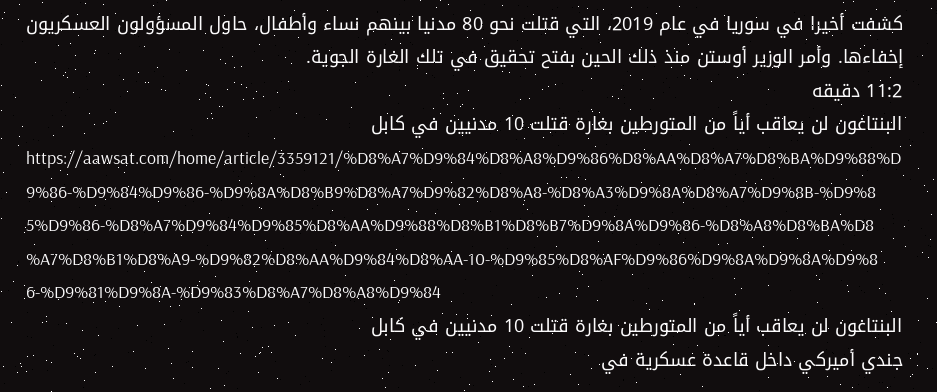كشفت أخيرا في سوريا في عام 2019، التي قتلت نحو 80 مدنيا بينهم نساء وأطفال، حاول المسؤولون العسكريون إخفاءها. وأمر الوزير أوستن منذ ذلك الحين بفتح تحقيق في تلك الغارة الجوية.
11:2 دقيقه
البنتاغون لن يعاقب أياً من المتورطين بغارة قتلت 10 مدنيين في كابل
https://aawsat.com/home/article/3359121/%D8%A7%D9%84%D8%A8%D9%86%D8%AA%D8%A7%D8%BA%D9%88%D9%86-%D9%84%D9%86-%D9%8A%D8%B9%D8%A7%D9%82%D8%A8-%D8%A3%D9%8A%D8%A7%D9%8B-%D9%85%D9%86-%D8%A7%D9%84%D9%85%D8%AA%D9%88%D8%B1%D8%B7%D9%8A%D9%86-%D8%A8%D8%BA%D8%A7%D8%B1%D8%A9-%D9%82%D8%AA%D9%84%D8%AA-10-%D9%85%D8%AF%D9%86%D9%8A%D9%8A%D9%86-%D9%81%D9%8A-%D9%83%D8%A7%D8%A8%D9%84
البنتاغون لن يعاقب أياً من المتورطين بغارة قتلت 10 مدنيين في كابل
جندي أميركي داخل قاعدة عسكرية في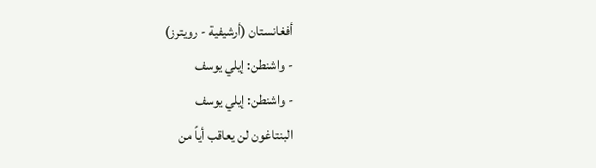أفغانستان (أرشيفية - رويترز)
- واشنطن: إيلي يوسف
- واشنطن: إيلي يوسف
البنتاغون لن يعاقب أياً من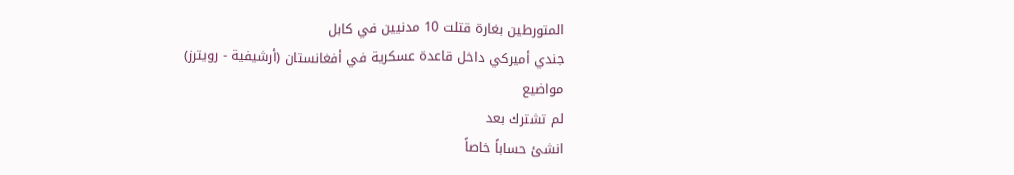المتورطين بغارة قتلت 10 مدنيين في كابل
جندي أميركي داخل قاعدة عسكرية في أفغانستان (أرشيفية - رويترز)
مواضيع
لم تشترك بعد
انشئ حساباً خاصاً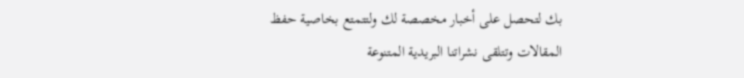بك لتحصل على أخبار مخصصة لك ولتتمتع بخاصية حفظ المقالات وتتلقى نشراتنا البريدية المتنوعة